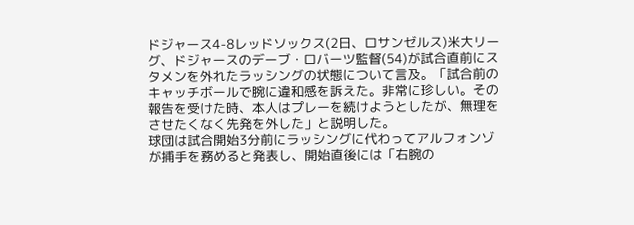ドジャース4-8レッドソックス(2日、ロサンゼルス)米大リーグ、ドジャースのデーブ・ロバーツ監督(54)が試合直前にスタメンを外れたラッシングの状態について言及。「試合前のキャッチボールで腕に違和感を訴えた。非常に珍しい。その報告を受けた時、本人はプレーを続けようとしたが、無理をさせたくなく先発を外した」と説明した。
球団は試合開始3分前にラッシングに代わってアルフォンゾが捕手を務めると発表し、開始直後には「右腕の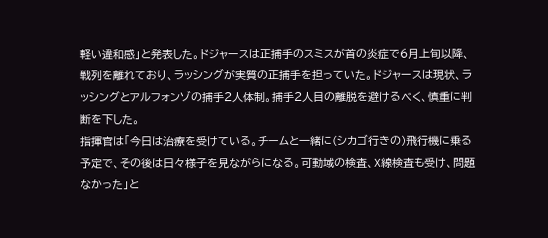軽い違和感」と発表した。ドジャースは正捕手のスミスが首の炎症で6月上旬以降、戦列を離れており、ラッシングが実質の正捕手を担っていた。ドジャースは現状、ラッシングとアルフォンゾの捕手2人体制。捕手2人目の離脱を避けるべく、慎重に判断を下した。
指揮官は「今日は治療を受けている。チームと一緒に(シカゴ行きの)飛行機に乗る予定で、その後は日々様子を見ながらになる。可動域の検査、X線検査も受け、問題なかった」と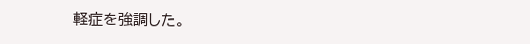軽症を強調した。